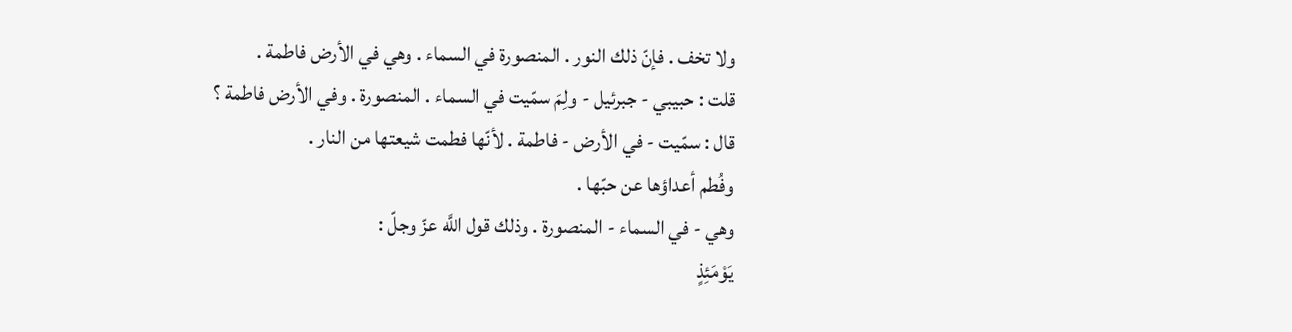ولا تخف . فإنّ ذلك النور . المنصورة في السماء . وهي في الأرض فاطمة .
قلت : حبيبي - جبرئيل - ولِمَ سمّيت في السماء . المنصورة . وفي الأرض فاطمة ؟
قال : سمّيت - في الأرض - فاطمة . لأنّها فطمت شيعتها من النار .
وفُطم أعداؤها عن حبّها .
وهي - في السماء - المنصورة . وذلك قول اللَّه عزّ وجلّ :
يَوْمَئِذٍ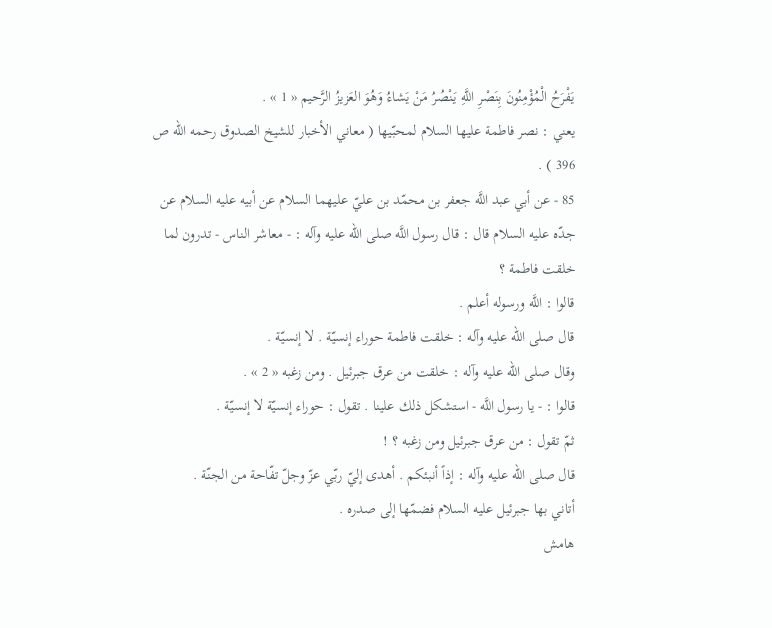يَفْرَحُ الْمُؤْمِنُونَ بِنَصْرِ اللَّهِ يَنْصُرُ مَنْ يَشاءُ وَهُوَ العَزيزُ الرَّحيم « 1 » .
يعني : نصر فاطمة عليها السلام لمحبّيها ( معاني الأخبار للشيخ الصدوق رحمه الله ص 396 ) .
85 - عن أبي عبد اللَّه جعفر بن محمّد بن عليّ عليهما السلام عن أبيه عليه السلام عن جدّه عليه السلام قال : قال رسول اللَّه صلى الله عليه وآله : - معاشر الناس - تدرون لما خلقت فاطمة ؟
قالوا : اللَّه ورسوله أعلم .
قال صلى الله عليه وآله : خلقت فاطمة حوراء إنسيّة . لا إنسيّة .
وقال صلى الله عليه وآله : خلقت من عرق جبرئيل . ومن زغبه « 2 » .
قالوا : - يا رسول اللَّه - استشكل ذلك علينا . تقول : حوراء إنسيّة لا إنسيّة .
ثمّ تقول : من عرق جبرئيل ومن زغبه ؟ !
قال صلى الله عليه وآله : إذاً أنبئكم . أهدى إليّ ربّي عزّ وجلّ تفّاحة من الجنّة .
أتاني بها جبرئيل عليه السلام فضمّها إلى صدره .
هامش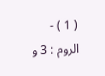( 1 ) - الروم : 3 و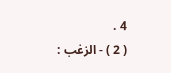4 .
( 2 ) - الزغب :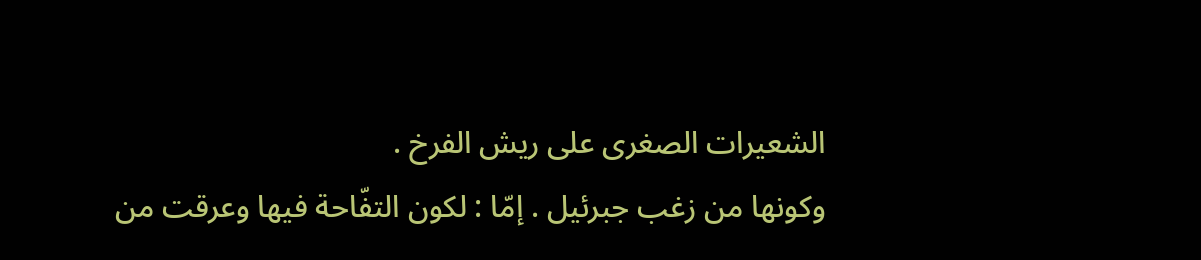الشعيرات الصغرى على ريش الفرخ .
وكونها من زغب جبرئيل . إمّا : لكون التفّاحة فيها وعرقت من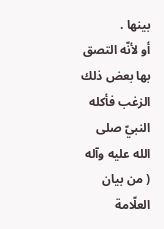بينها .
أو لأنّه التصق بها بعض ذلك الزغب فأكله النبيّ صلى الله عليه وآله ( من بيان العلّامة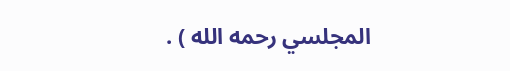المجلسي رحمه الله ) .